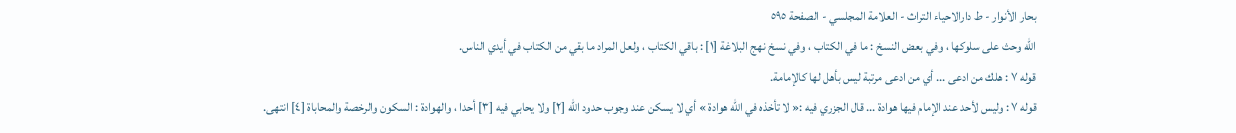بحار الأنوار - ط دارالاحیاء التراث - العلامة المجلسي - الصفحة ٥٩٥
الله وحث على سلوكها ، وفي بعض النسخ : ما في الكتاب ، وفي نسخ نهج البلاغة [١] : باقي الكتاب ، ولعل المراد ما بقي من الكتاب في أيدي الناس.
قوله ٧ : هلك من ادعى ... أي من ادعى مرتبة ليس بأهل لها كالإمامة.
قوله ٧ : وليس لأحد عند الإمام فيها هوادة ... قال الجزري فيه :« لا تأخذه في الله هوادة » أي لا يسكن عند وجوب حدود الله [٢] ولا يحابي فيه [٣] أحدا ، والهوادة : السكون والرخصة والمحاباة [٤] انتهى.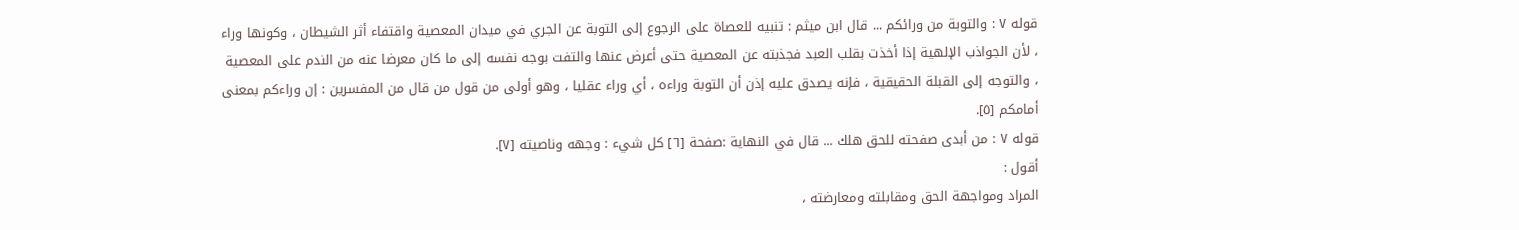قوله ٧ : والتوبة من ورائكم ... قال ابن ميثم : تنبيه للعصاة على الرجوع إلى التوبة عن الجري في ميدان المعصية واقتفاء أثر الشيطان ، وكونها وراء ، لأن الجواذب الإلهية إذا أخذت بقلب العبد فجذبته عن المعصية حتى أعرض عنها والتفت بوجه نفسه إلى ما كان معرضا عنه من الندم على المعصية ، والتوجه إلى القبلة الحقيقية ، فإنه يصدق عليه إذن أن التوبة وراءه ، أي وراء عقليا ، وهو أولى من قول من قال من المفسرين : إن وراءكم بمعنى أمامكم [٥].
قوله ٧ : من أبدى صفحته للحق هلك ... قال في النهاية :صفحة [٦] كل شيء : وجهه وناصيته [٧].
أقول :
المراد ومواجهة الحق ومقابلته ومعارضته ،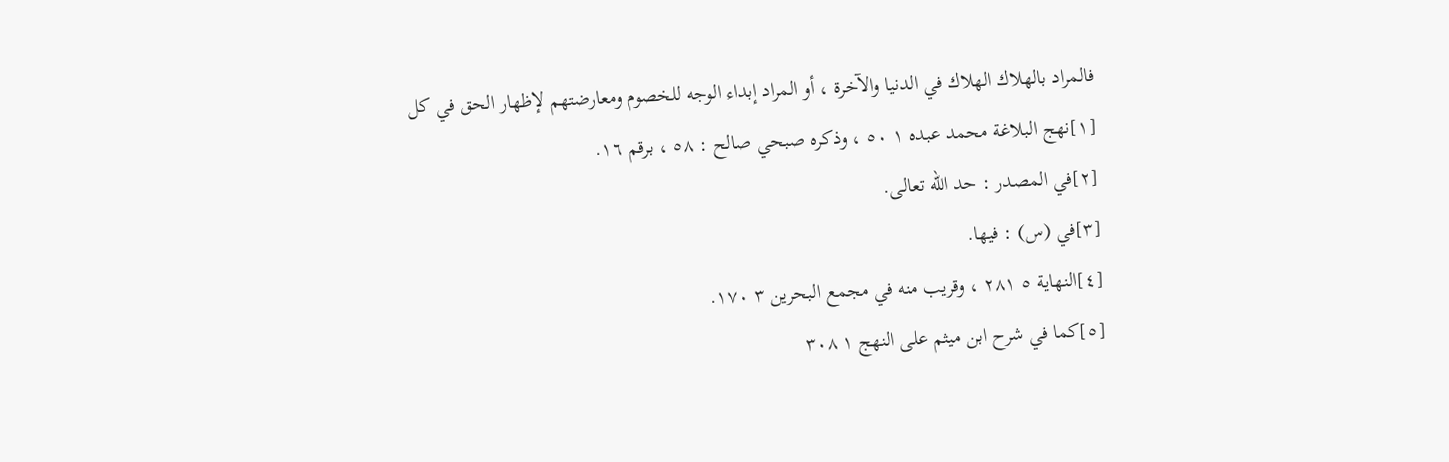فالمراد بالهلاك الهلاك في الدنيا والآخرة ، أو المراد إبداء الوجه للخصوم ومعارضتهم لإظهار الحق في كل
[١]نهج البلاغة محمد عبده ١ ٥٠ ، وذكره صبحي صالح : ٥٨ ، برقم ١٦.
[٢]في المصدر : حد الله تعالى.
[٣]في (س) : فيها.
[٤]النهاية ٥ ٢٨١ ، وقريب منه في مجمع البحرين ٣ ١٧٠.
[٥]كما في شرح ابن ميثم على النهج ١ ٣٠٨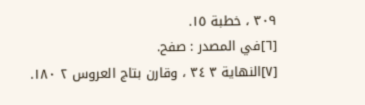٣٠٩ ، خطبة ١٥.
[٦]في المصدر : صفح.
[٧]النهاية ٣ ٣٤ ، وقارن بتاج العروس ٢ ١٨٠.